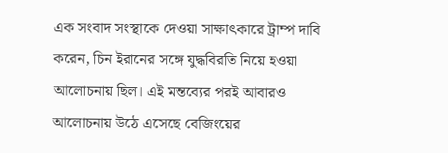এক সংবাদ সংস্থাকে দেওয়া সাক্ষাৎকারে ট্রাম্প দাবি করেন, চিন ইরানের সঙ্গে যুদ্ধবিরতি নিয়ে হওয়া আলোচনায় ছিল। এই মন্তব্যের পরই আবারও আলোচনায় উঠে এসেছে বেজিংয়ের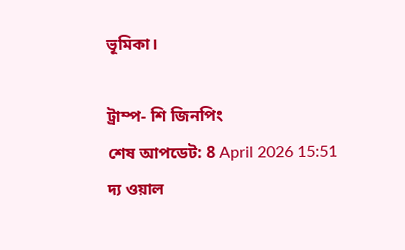ভূমিকা।

ট্রাম্প- শি জিনপিং
শেষ আপডেট: 8 April 2026 15:51
দ্য ওয়াল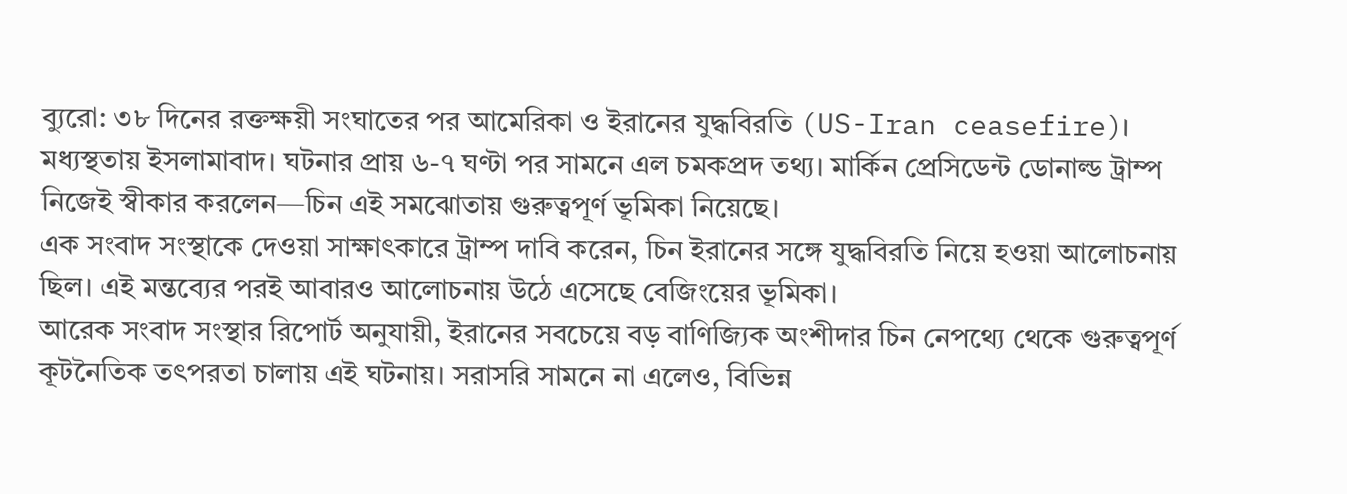ব্যুরো: ৩৮ দিনের রক্তক্ষয়ী সংঘাতের পর আমেরিকা ও ইরানের যুদ্ধবিরতি (US-Iran ceasefire)। মধ্যস্থতায় ইসলামাবাদ। ঘটনার প্রায় ৬-৭ ঘণ্টা পর সামনে এল চমকপ্রদ তথ্য। মার্কিন প্রেসিডেন্ট ডোনাল্ড ট্রাম্প নিজেই স্বীকার করলেন—চিন এই সমঝোতায় গুরুত্বপূর্ণ ভূমিকা নিয়েছে।
এক সংবাদ সংস্থাকে দেওয়া সাক্ষাৎকারে ট্রাম্প দাবি করেন, চিন ইরানের সঙ্গে যুদ্ধবিরতি নিয়ে হওয়া আলোচনায় ছিল। এই মন্তব্যের পরই আবারও আলোচনায় উঠে এসেছে বেজিংয়ের ভূমিকা।
আরেক সংবাদ সংস্থার রিপোর্ট অনুযায়ী, ইরানের সবচেয়ে বড় বাণিজ্যিক অংশীদার চিন নেপথ্যে থেকে গুরুত্বপূর্ণ কূটনৈতিক তৎপরতা চালায় এই ঘটনায়। সরাসরি সামনে না এলেও, বিভিন্ন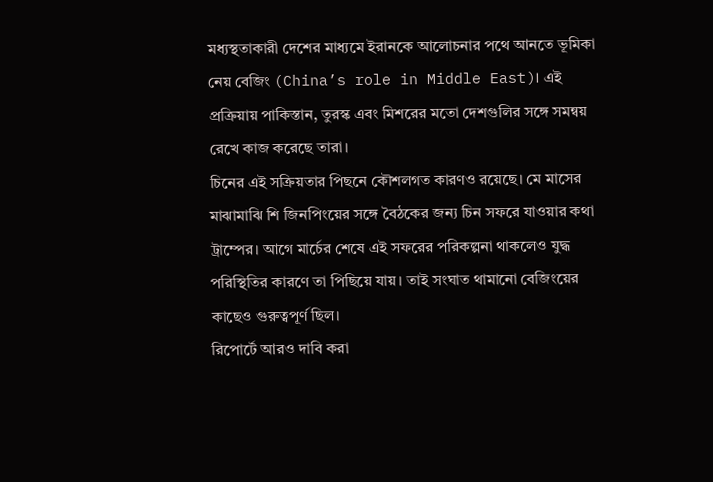মধ্যস্থতাকারী দেশের মাধ্যমে ইরানকে আলোচনার পথে আনতে ভূমিকা নেয় বেজিং (China’s role in Middle East)। এই প্রক্রিয়ায় পাকিস্তান, তুরস্ক এবং মিশরের মতো দেশগুলির সঙ্গে সমন্বয় রেখে কাজ করেছে তারা।
চিনের এই সক্রিয়তার পিছনে কৌশলগত কারণও রয়েছে। মে মাসের মাঝামাঝি শি জিনপিংয়ের সঙ্গে বৈঠকের জন্য চিন সফরে যাওয়ার কথা ট্রাম্পের। আগে মার্চের শেষে এই সফরের পরিকল্পনা থাকলেও যুদ্ধ পরিস্থিতির কারণে তা পিছিয়ে যায়। তাই সংঘাত থামানো বেজিংয়ের কাছেও গুরুত্বপূর্ণ ছিল।
রিপোর্টে আরও দাবি করা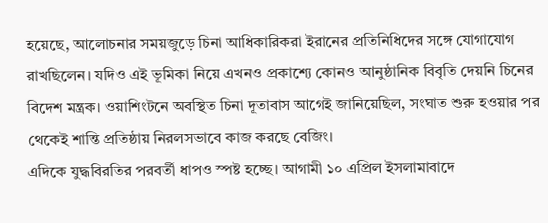হয়েছে, আলোচনার সময়জুড়ে চিনা আধিকারিকরা ইরানের প্রতিনিধিদের সঙ্গে যোগাযোগ রাখছিলেন। যদিও এই ভূমিকা নিয়ে এখনও প্রকাশ্যে কোনও আনুষ্ঠানিক বিবৃতি দেয়নি চিনের বিদেশ মন্ত্রক। ওয়াশিংটনে অবস্থিত চিনা দূতাবাস আগেই জানিয়েছিল, সংঘাত শুরু হওয়ার পর থেকেই শান্তি প্রতিষ্ঠায় নিরলসভাবে কাজ করছে বেজিং।
এদিকে যুদ্ধবিরতির পরবর্তী ধাপও স্পষ্ট হচ্ছে। আগামী ১০ এপ্রিল ইসলামাবাদে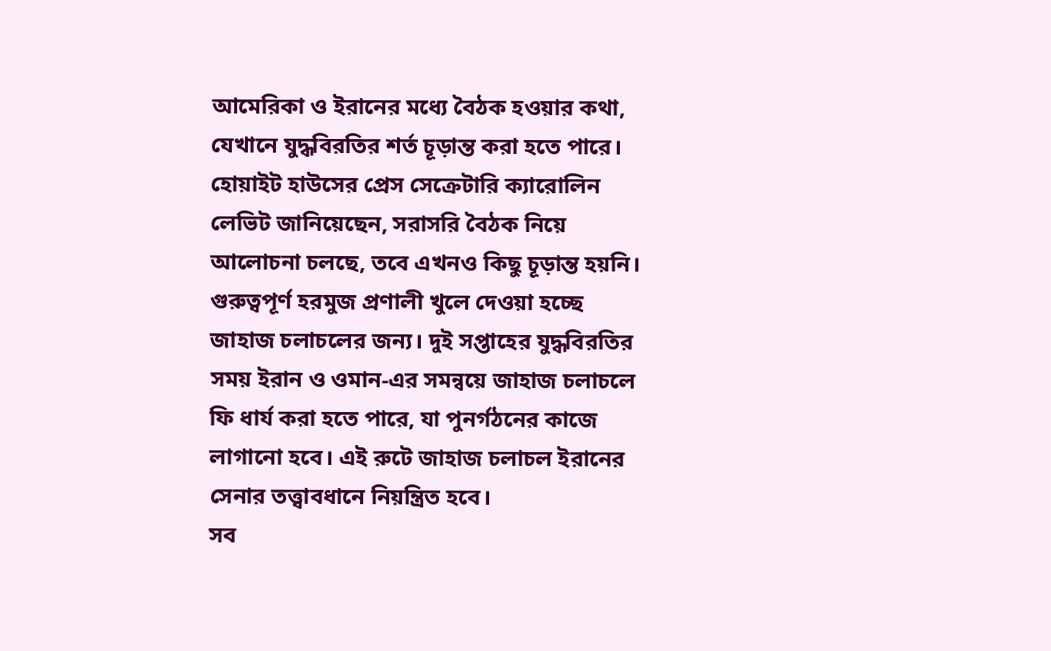আমেরিকা ও ইরানের মধ্যে বৈঠক হওয়ার কথা, যেখানে যুদ্ধবিরতির শর্ত চূড়ান্ত করা হতে পারে। হোয়াইট হাউসের প্রেস সেক্রেটারি ক্যারোলিন লেভিট জানিয়েছেন, সরাসরি বৈঠক নিয়ে আলোচনা চলছে, তবে এখনও কিছু চূড়ান্ত হয়নি।
গুরুত্বপূর্ণ হরমুজ প্রণালী খুলে দেওয়া হচ্ছে জাহাজ চলাচলের জন্য। দুই সপ্তাহের যুদ্ধবিরতির সময় ইরান ও ওমান-এর সমন্বয়ে জাহাজ চলাচলে ফি ধার্য করা হতে পারে, যা পুনর্গঠনের কাজে লাগানো হবে। এই রুটে জাহাজ চলাচল ইরানের সেনার তত্ত্বাবধানে নিয়ন্ত্রিত হবে।
সব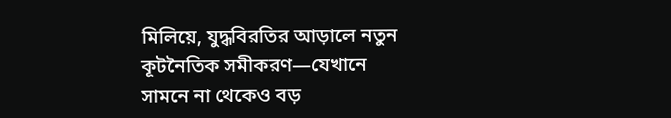মিলিয়ে, যুদ্ধবিরতির আড়ালে নতুন কূটনৈতিক সমীকরণ—যেখানে সামনে না থেকেও বড়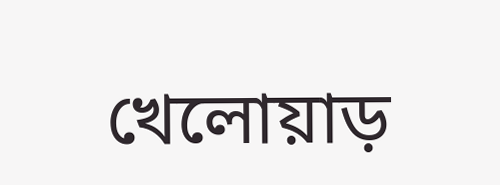খেলোয়াড়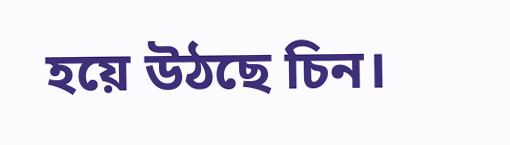হয়ে উঠছে চিন।